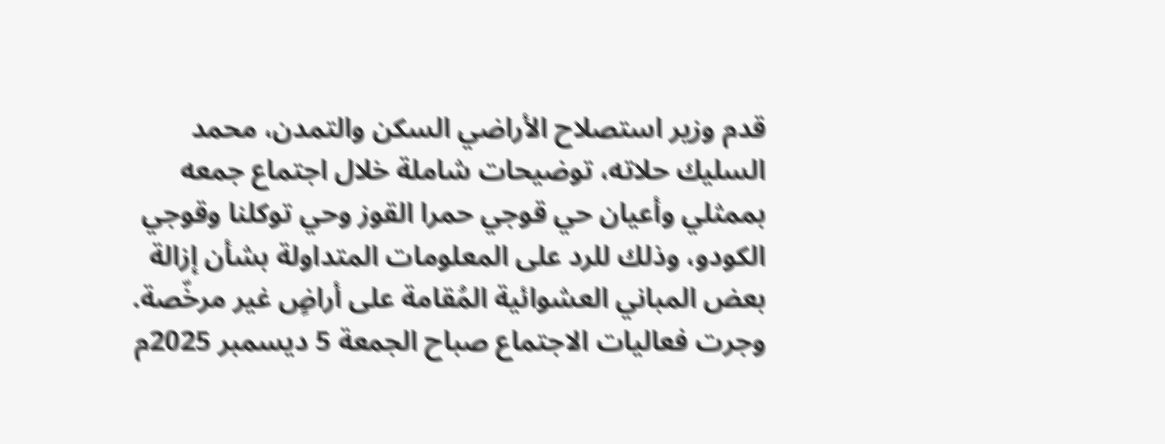قدم وزير استصلاح الأراضي السكن والتمدن، محمد السليك حلاته، توضيحات شاملة خلال اجتماع جمعه بممثلي وأعيان حي قوجي حمرا القوز وحي توكلنا وقوجي الكودو، وذلك للرد على المعلومات المتداولة بشأن إزالة بعض المباني العشوائية المُقامة على أراضٍ غير مرخّصة. وجرت فعاليات الاجتماع صباح الجمعة 5 ديسمبر 2025م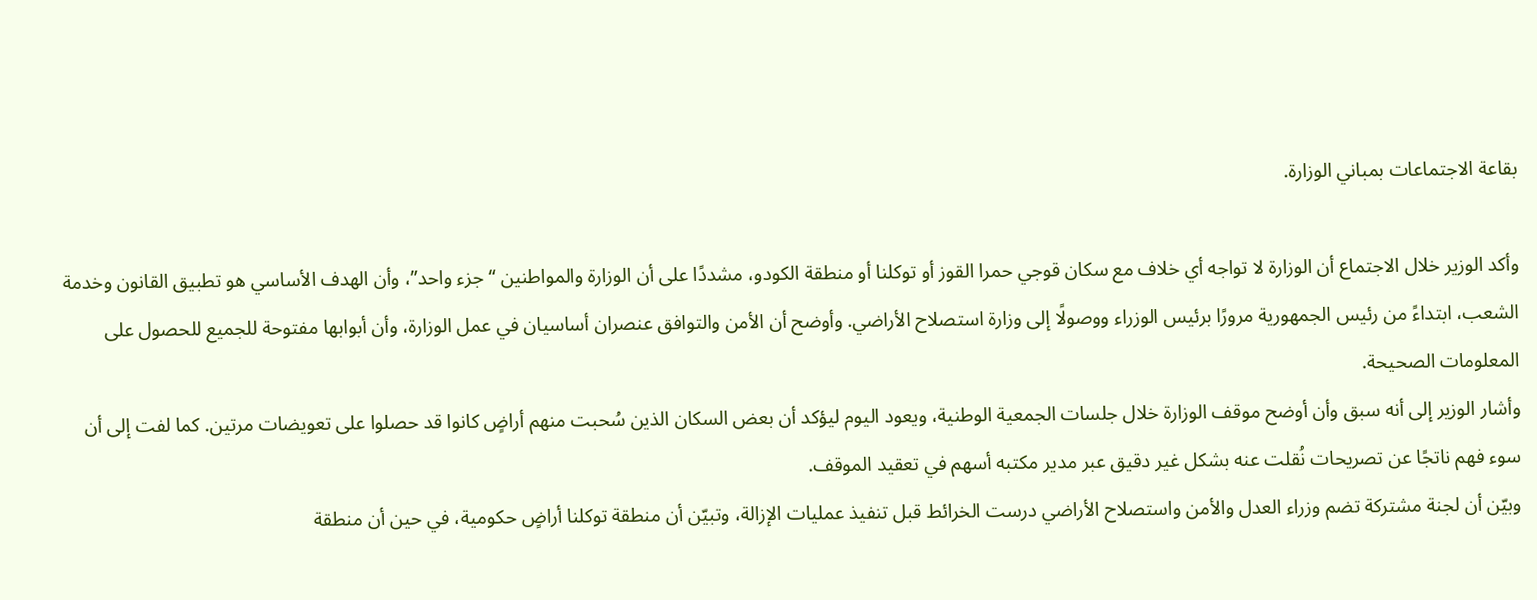بقاعة الاجتماعات بمباني الوزارة.

وأكد الوزير خلال الاجتماع أن الوزارة لا تواجه أي خلاف مع سكان قوجي حمرا القوز أو توكلنا أو منطقة الكودو، مشددًا على أن الوزارة والمواطنين “جزء واحد”، وأن الهدف الأساسي هو تطبيق القانون وخدمة الشعب، ابتداءً من رئيس الجمهورية مرورًا برئيس الوزراء ووصولًا إلى وزارة استصلاح الأراضي. وأوضح أن الأمن والتوافق عنصران أساسيان في عمل الوزارة، وأن أبوابها مفتوحة للجميع للحصول على المعلومات الصحيحة.
وأشار الوزير إلى أنه سبق وأن أوضح موقف الوزارة خلال جلسات الجمعية الوطنية، ويعود اليوم ليؤكد أن بعض السكان الذين سُحبت منهم أراضٍ كانوا قد حصلوا على تعويضات مرتين. كما لفت إلى أن سوء فهم ناتجًا عن تصريحات نُقلت عنه بشكل غير دقيق عبر مدير مكتبه أسهم في تعقيد الموقف.
وبيّن أن لجنة مشتركة تضم وزراء العدل والأمن واستصلاح الأراضي درست الخرائط قبل تنفيذ عمليات الإزالة، وتبيّن أن منطقة توكلنا أراضٍ حكومية، في حين أن منطقة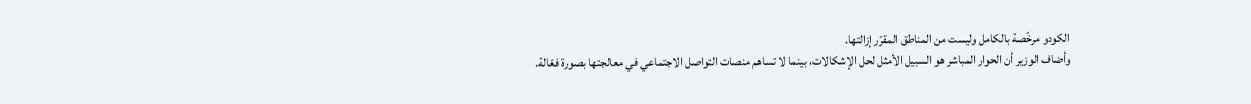الكودو مرخّصة بالكامل وليست من المناطق المقرّر إزالتها.
وأضاف الوزير أن الحوار المباشر هو السبيل الأمثل لحل الإشكالات، بينما لا تساهم منصات التواصل الاجتماعي في معالجتها بصورة فعّالة.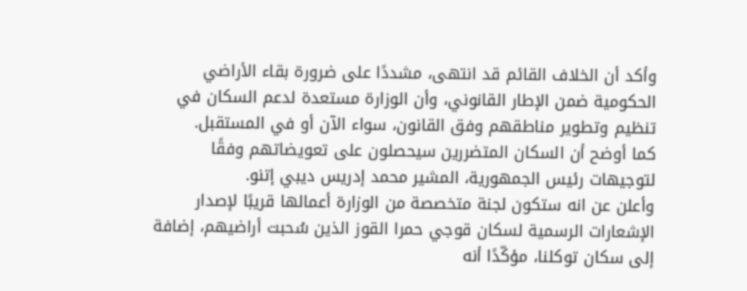وأكد أن الخلاف القائم قد انتهى، مشددًا على ضرورة بقاء الأراضي الحكومية ضمن الإطار القانوني، وأن الوزارة مستعدة لدعم السكان في تنظيم وتطوير مناطقهم وفق القانون، سواء الآن أو في المستقبل.
كما أوضح أن السكان المتضررين سيحصلون على تعويضاتهم وفقًا لتوجيهات رئيس الجمهورية، المشير محمد إدريس ديبي إتنو.
وأعلن عن انه ستكون لجنة متخصصة من الوزارة أعمالها قريبًا لإصدار الإشعارات الرسمية لسكان قوجي حمرا القوز الذين سُحبت أراضيهم، إضافة إلى سكان توكلنا، مؤكّدًا أنه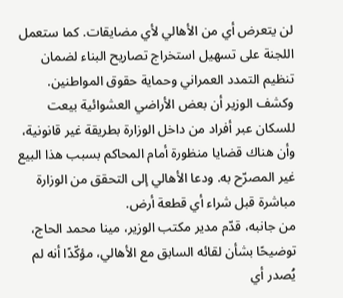لن يتعرض أي من الأهالي لأي مضايقات. كما ستعمل اللجنة على تسهيل استخراج تصاريح البناء لضمان تنظيم التمدد العمراني وحماية حقوق المواطنين.
وكشف الوزير أن بعض الأراضي العشوائية بيعت للسكان عبر أفراد من داخل الوزارة بطريقة غير قانونية، وأن هناك قضايا منظورة أمام المحاكم بسبب هذا البيع غير المصرّح به. ودعا الأهالي إلى التحقق من الوزارة مباشرة قبل شراء أي قطعة أرض.
من جانبه، قدّم مدير مكتب الوزير، مينا محمد الحاج، توضيحًا بشأن لقائه السابق مع الأهالي، مؤكّدًا أنه لم يُصدر أي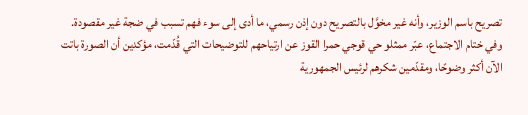تصريح باسم الوزير، وأنه غير مخوَّل بالتصريح دون إذن رسمي، ما أدى إلى سوء فهم تسبب في ضجة غير مقصودة.
وفي ختام الاجتماع، عبّر ممثلو حي قوجي حمرا القوز عن ارتياحهم للتوضيحات التي قُدّمت، مؤكدين أن الصورة باتت الآن أكثر وضوحًا، ومقدّمين شكرهم لرئيس الجمهورية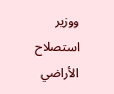ووزير استصلاح الأراضي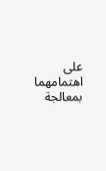على اهتمامهما بمعالجة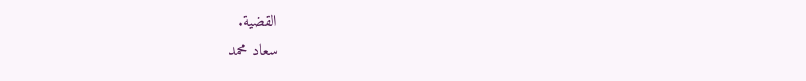القضية.
سعاد محمد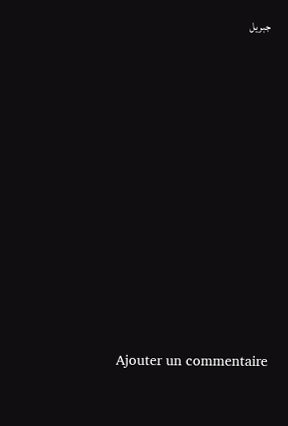جبريل











Ajouter un commentaire